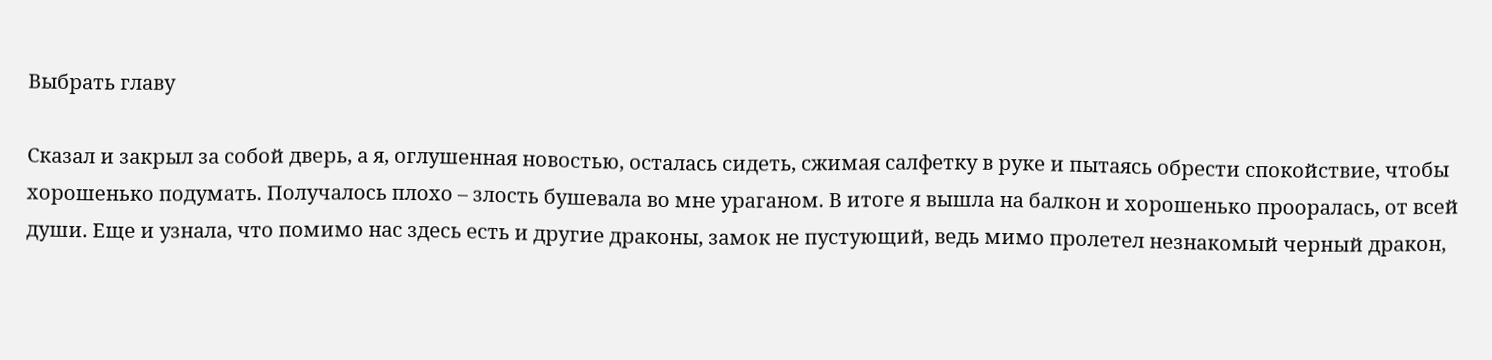Выбрать главу

Сказал и закрыл за собой дверь, а я, оглушенная новостью, осталась сидеть, сжимая салфетку в руке и пытаясь обрести спокойствие, чтобы хорошенько подумать. Получалось плохо – злость бушевала во мне ураганом. В итоге я вышла на балкон и хорошенько прооралась, от всей души. Еще и узнала, что помимо нас здесь есть и другие драконы, замок не пустующий, ведь мимо пролетел незнакомый черный дракон,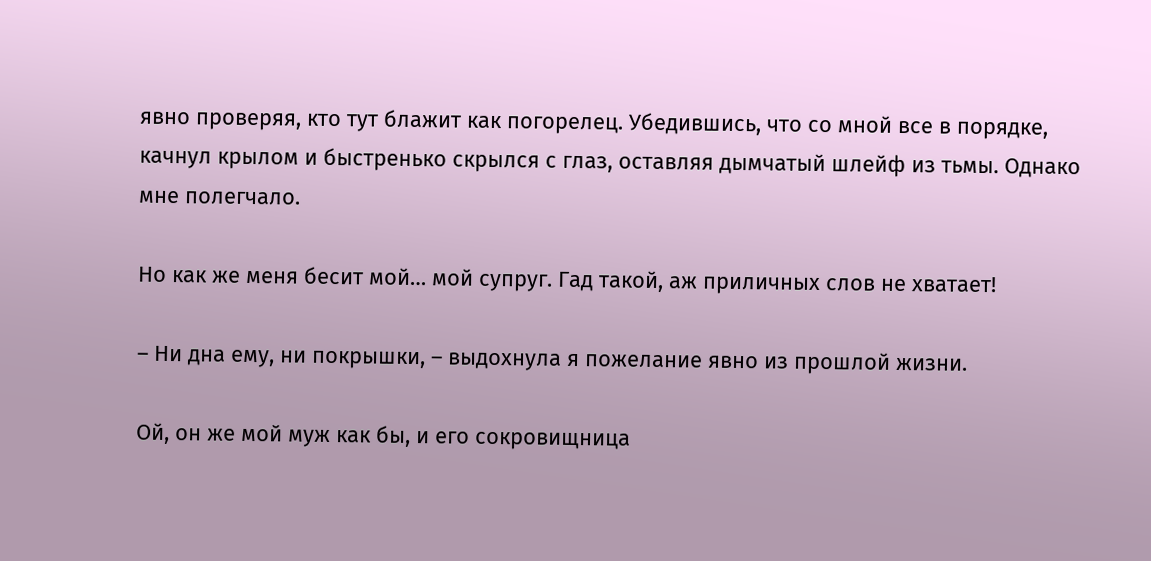явно проверяя, кто тут блажит как погорелец. Убедившись, что со мной все в порядке, качнул крылом и быстренько скрылся с глаз, оставляя дымчатый шлейф из тьмы. Однако мне полегчало.

Но как же меня бесит мой… мой супруг. Гад такой, аж приличных слов не хватает!

– Ни дна ему, ни покрышки, – выдохнула я пожелание явно из прошлой жизни.

Ой, он же мой муж как бы, и его сокровищница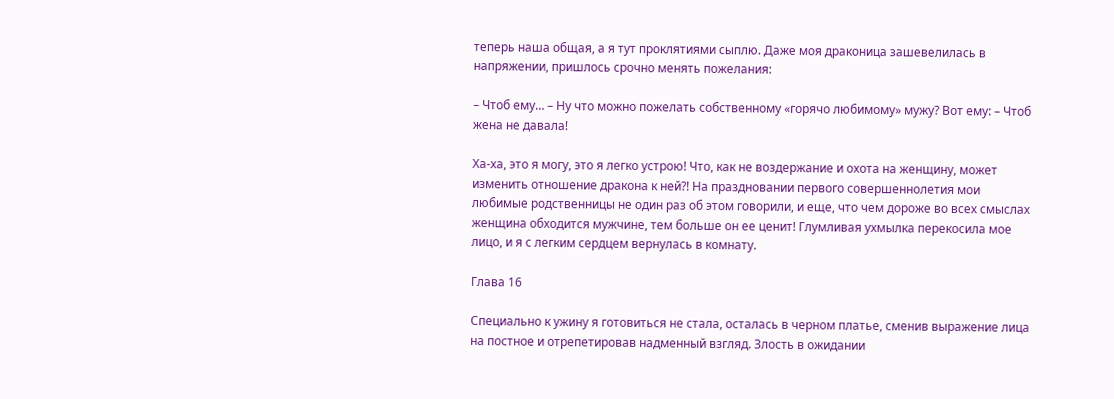теперь наша общая, а я тут проклятиями сыплю. Даже моя драконица зашевелилась в напряжении, пришлось срочно менять пожелания:

– Чтоб ему… – Ну что можно пожелать собственному «горячо любимому» мужу? Вот ему: – Чтоб жена не давала!

Ха-ха, это я могу, это я легко устрою! Что, как не воздержание и охота на женщину, может изменить отношение дракона к ней?! На праздновании первого совершеннолетия мои любимые родственницы не один раз об этом говорили, и еще, что чем дороже во всех смыслах женщина обходится мужчине, тем больше он ее ценит! Глумливая ухмылка перекосила мое лицо, и я с легким сердцем вернулась в комнату.

Глава 16

Специально к ужину я готовиться не стала, осталась в черном платье, сменив выражение лица на постное и отрепетировав надменный взгляд. Злость в ожидании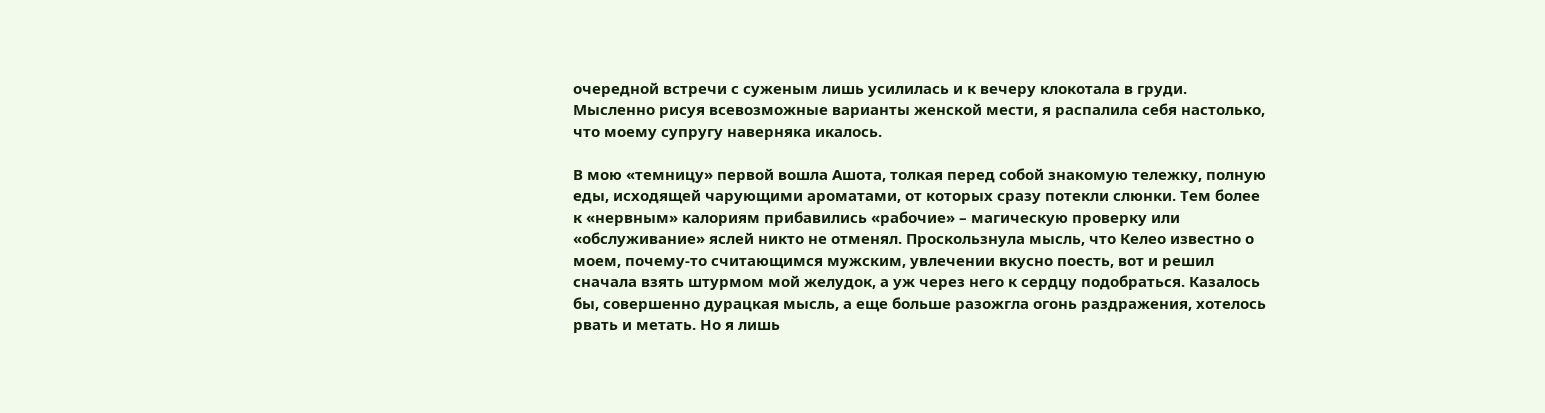очередной встречи с суженым лишь усилилась и к вечеру клокотала в груди. Мысленно рисуя всевозможные варианты женской мести, я распалила себя настолько, что моему супругу наверняка икалось.

В мою «темницу» первой вошла Ашота, толкая перед собой знакомую тележку, полную еды, исходящей чарующими ароматами, от которых сразу потекли слюнки. Тем более к «нервным» калориям прибавились «рабочие» – магическую проверку или «обслуживание» яслей никто не отменял. Проскользнула мысль, что Келео известно о моем, почему-то считающимся мужским, увлечении вкусно поесть, вот и решил сначала взять штурмом мой желудок, а уж через него к сердцу подобраться. Казалось бы, совершенно дурацкая мысль, а еще больше разожгла огонь раздражения, хотелось рвать и метать. Но я лишь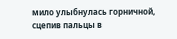мило улыбнулась горничной, сцепив пальцы в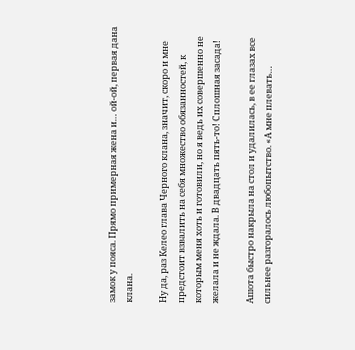замок у пояса. Прямо примерная жена и… ой-ой, первая дана клана.

Ну да, раз Келео глава Черного клана, значит, скоро и мне предстоит взвалить на себя множество обязанностей, к которым меня хоть и готовили, но я ведь их совершенно не желала и не ждала. В двадцать пять-то! Сплошная засада!

Ашота быстро накрыла на стол и удалилась, в ее глазах все сильнее разгоралось любопытство. «А мне плевать…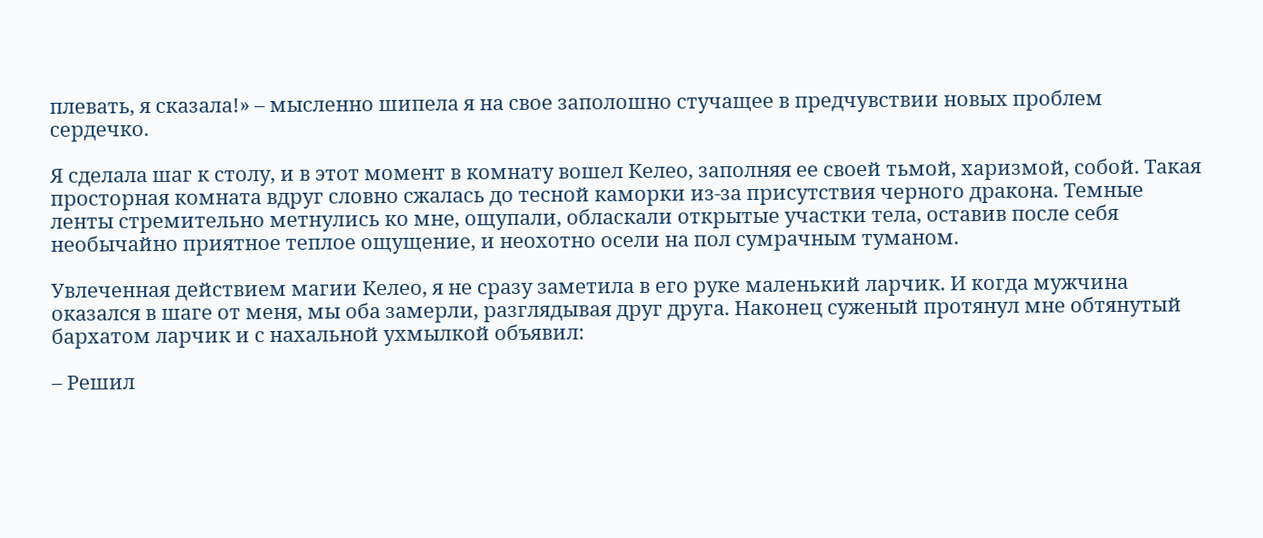плевать, я сказала!» – мысленно шипела я на свое заполошно стучащее в предчувствии новых проблем сердечко.

Я сделала шаг к столу, и в этот момент в комнату вошел Келео, заполняя ее своей тьмой, харизмой, собой. Такая просторная комната вдруг словно сжалась до тесной каморки из-за присутствия черного дракона. Темные ленты стремительно метнулись ко мне, ощупали, обласкали открытые участки тела, оставив после себя необычайно приятное теплое ощущение, и неохотно осели на пол сумрачным туманом.

Увлеченная действием магии Келео, я не сразу заметила в его руке маленький ларчик. И когда мужчина оказался в шаге от меня, мы оба замерли, разглядывая друг друга. Наконец суженый протянул мне обтянутый бархатом ларчик и с нахальной ухмылкой объявил:

– Решил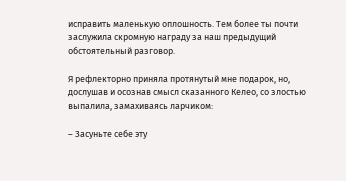исправить маленькую оплошность. Тем более ты почти заслужила скромную награду за наш предыдущий обстоятельный разговор.

Я рефлекторно приняла протянутый мне подарок, но, дослушав и осознав смысл сказанного Келео, со злостью выпалила, замахиваясь ларчиком:

– Засуньте себе эту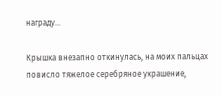награду…

Крышка внезапно откинулась, на моих пальцах повисло тяжелое серебряное украшение,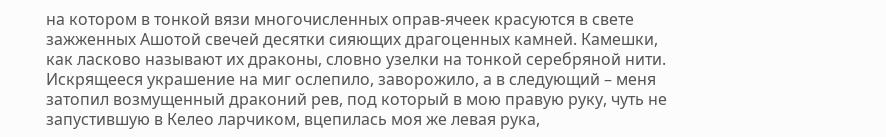на котором в тонкой вязи многочисленных оправ-ячеек красуются в свете зажженных Ашотой свечей десятки сияющих драгоценных камней. Камешки, как ласково называют их драконы, словно узелки на тонкой серебряной нити. Искрящееся украшение на миг ослепило, заворожило, а в следующий – меня затопил возмущенный драконий рев, под который в мою правую руку, чуть не запустившую в Келео ларчиком, вцепилась моя же левая рука,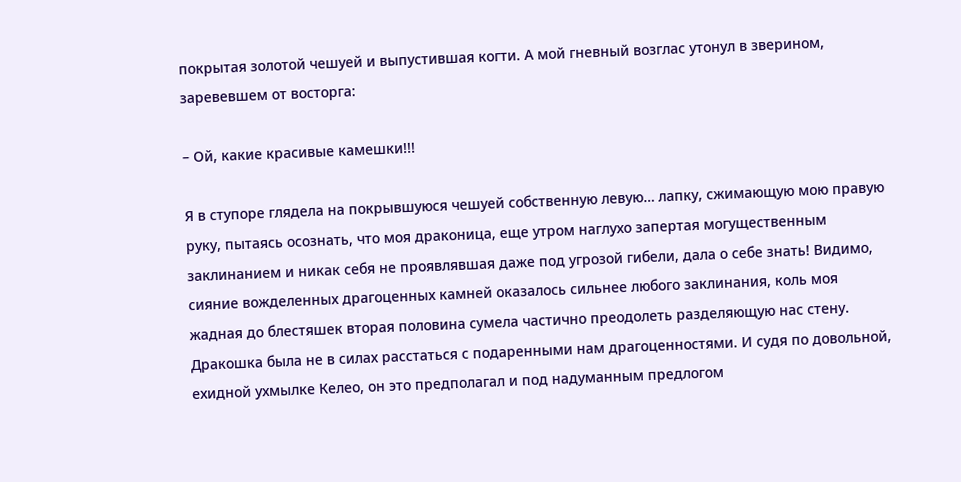покрытая золотой чешуей и выпустившая когти. А мой гневный возглас утонул в зверином, заревевшем от восторга:

– Ой, какие красивые камешки!!!

Я в ступоре глядела на покрывшуюся чешуей собственную левую… лапку, сжимающую мою правую руку, пытаясь осознать, что моя драконица, еще утром наглухо запертая могущественным заклинанием и никак себя не проявлявшая даже под угрозой гибели, дала о себе знать! Видимо, сияние вожделенных драгоценных камней оказалось сильнее любого заклинания, коль моя жадная до блестяшек вторая половина сумела частично преодолеть разделяющую нас стену. Дракошка была не в силах расстаться с подаренными нам драгоценностями. И судя по довольной, ехидной ухмылке Келео, он это предполагал и под надуманным предлогом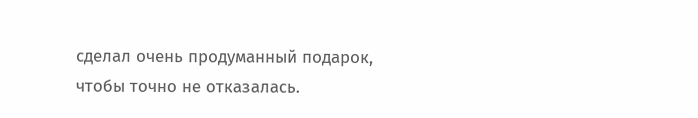сделал очень продуманный подарок, чтобы точно не отказалась.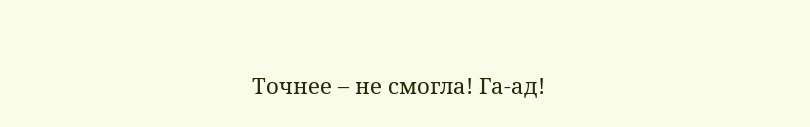Точнее – не смогла! Га-ад!